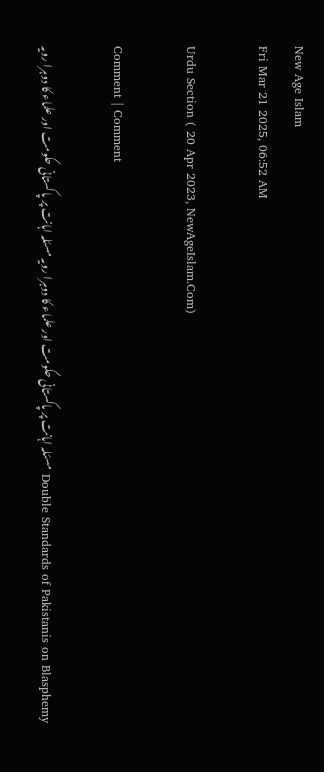New Age Islam
Fri Mar 21 2025, 06:52 AM

Urdu Section ( 20 Apr 2023, NewAgeIslam.Com)

Comment | Comment

Double Standards of Pakistanis on Blasphemy مسئلہ اہانت پر پاکستانی حکومت اور علماء کا دوہرا رویہ مسئلہ اہانت پر پاکستانی حکومت اور علماء کا دوہرا رویہ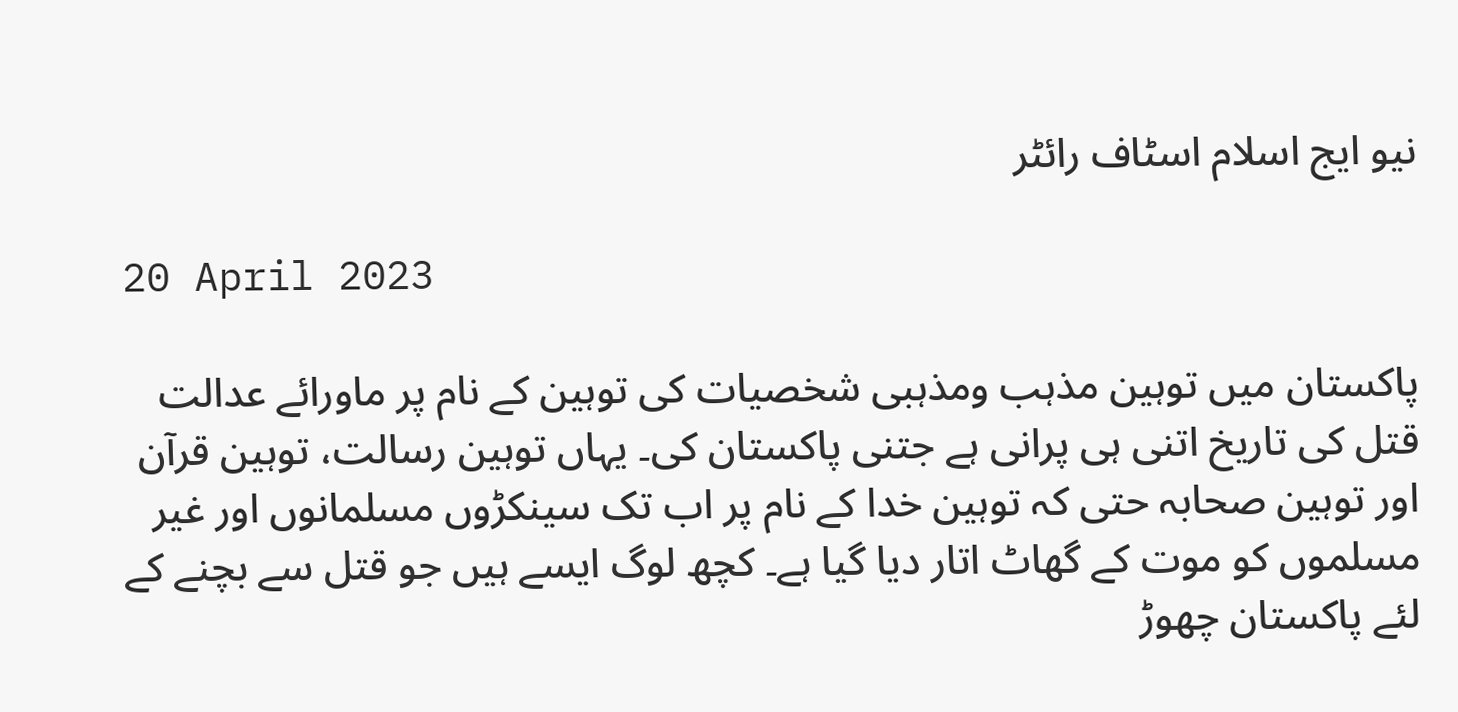نیو ایج اسلام اسٹاف رائٹر

20 April 2023

پاکستان میں توہین مذہب ومذہبی شخصیات کی توہین کے نام پر ماورائے عدالت قتل کی تاریخ اتنی ہی پرانی ہے جتنی پاکستان کی۔ یہاں توہین رسالت، توہین قرآن اور توہین صحابہ حتی کہ توہین خدا کے نام پر اب تک سینکڑوں مسلمانوں اور غیر مسلموں کو موت کے گھاٹ اتار دیا گیا ہے۔ کچھ لوگ ایسے ہیں جو قتل سے بچنے کے لئے پاکستان چھوڑ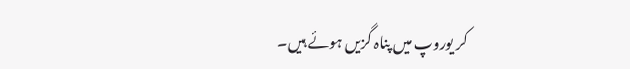کر یوروپ میں پناہ گزیں ہوئے ہیں۔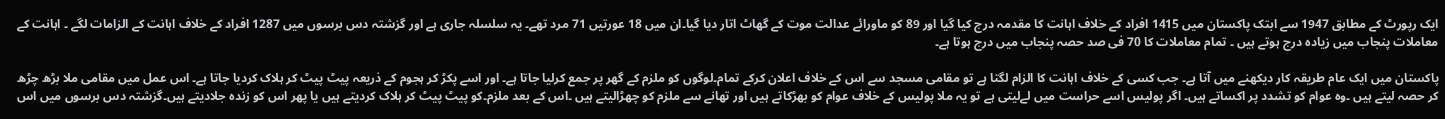ایک رپورٹ کے مطابق 1947 سے ابتک پاکستان میں 1415 افراد کے خلاف اہانت کا مقدمہ درج کیا گیا اور 89 کو ماورائے عدالت موت کے گھاٹ اتار دیا گیا۔ان میں 18 عورتیں 71 مرد تھے۔ یہ سلسلہ جاری ہے اور گزشتہ دس برسوں میں 1287 افراد کے خلاف اہانت کے الزامات لگے ۔ اہانت کے معاملات پنجاب میں زیادہ درج ہوتے ہیں ۔ تمام معاملات کا 70 فی صد حصہ پنجاب میں درج ہوتا ہے۔

پاکستان میں ایک عام طریقہ کار دیکھنے میں آتا ہے۔ جب کسی کے خلاف اہانت کا الزام لگتا ہے تو مقامی مسجد سے اس کے خلاف اعلان کرکے تمام۔لوگوں کو ملزم کے گھر پر جمع کرلیا جاتا ہے۔ اور اسے پکڑ کر ہجوم کے ذریعہ پیٹ پیٹ کر ہلاک کردیا جاتا ہے۔ اس عمل میں مقامی ملا بڑھ چڑھ کر حصہ لیتے ہیں ۔وہ عوام کو تشدد پر اکساتے ہیں۔ اگر پولیس اسے حراست میں لےلیتی ہے تو یہ ملا پولیس کے خلاف عوام کو بھڑکاتے ہیں اور تھانے سے ملزم کو چھڑالیتے ہیں ۔اس کے بعد ملزم۔کو پیٹ پیٹ کر ہلاک کردیتے ہیں یا پھر اس کو زندہ جلادیتے ہیں۔گزشتہ دس برسوں میں اس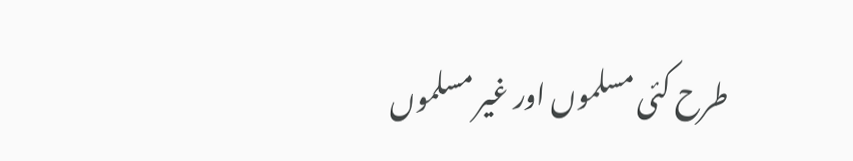طرح کئی مسلموں اور غیر مسلموں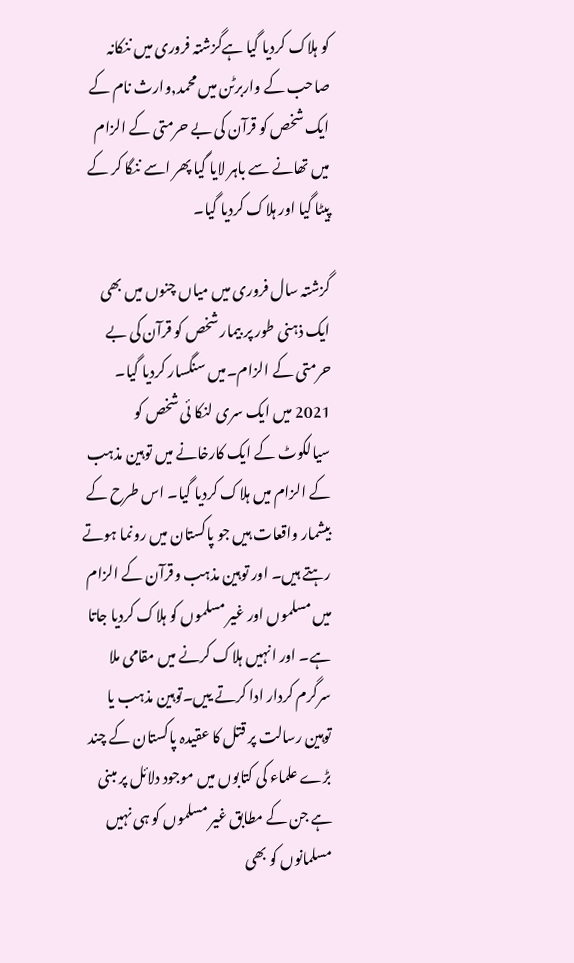کو ہلاک کردیا گیا ہےگزشتہ فروری میں ننکانہ صاحب کے واربرٹن میں محمد,وارث نام کے ایک شخص کو قرآن کی بے حرمتی کے الزام میں تھانے سے باہر لایا گیا پھر اسے ننگا کر کے پیٹا گیا اور ہلاک کردیا گیا۔

گزشتہ سال فروری میں میاں چنوں میں بھی ایک ذہنی طور پر بیمار شخص کو قرآن کی بے حرمتی کے الزام۔میں سنگسار کردیا گیا۔ 2021 میں ایک سری لنکا ئی شخص کو سیالکوٹ کے ایک کارخانے میں توہین مذہب کے الزام میں ہلاک کردیا گیا۔ اس طرح کے بیشمار واقعات ہیں جو پاکستان میں رونما ہوتے رہتے ہیں۔ اور توہین مذہب وقرآن کے الزام میں مسلموں اور غیر مسلموں کو ہلاک کردیا جاتا ہے۔ اور انہیں ہلاک کرنے میں مقامی ملا سرگرم کردار ادا کرتے ییں۔توہین مذہب یا توہین رسالت پر قتل کا عقیدہ پاکستان کے چند بڑے علماء کی کتابوں میں موجود دلائل پر مبنی ہے جن کے مطابق غیر مسلموں کو ہی نہیں مسلمانوں کو بھی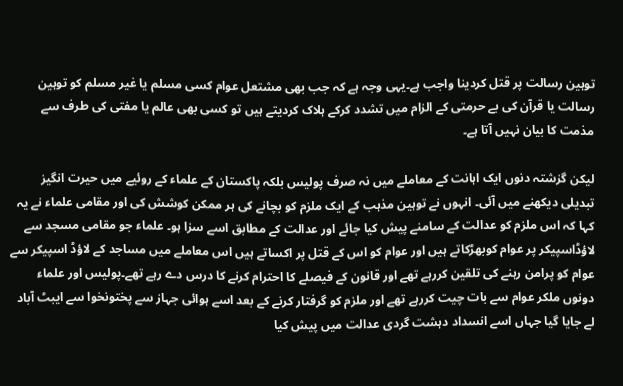توہین رسالت پر قتل کردینا واجب ہے۔یہی وجہ ہے کہ جب بھی مشتعل عوام کسی مسلم یا غیر مسلم کو توہین رسالت یا قرآن کی بے حرمتی کے الزام میں تشدد کرکے ہلاک کردیتے ہیں تو کسی بھی عالم یا مفتی کی طرف سے مذمت کا بیان نہیں آتا ہے۔

لیکن گزشتہ دنوں ایک اہانت کے معاملے میں نہ صرف پولیس بلکہ پاکستان کے علماء کے روئیے میں حیرت انگیز تبدیلی دیکھنے میں آئی۔ انہوں نے توہین مذہب کے ایک ملزم کو بچانے کی ہر ممکن کوشش کی اور مقامی علماء نے یہ کہا کہ اس ملزم کو عدالت کے سامنے پیش کیا جائے اور عدالت کے مطابق اسے سزا ہو۔ علماء جو مقامی مسجد سے لاؤڈاسپیکر پر عوام کوبھڑکاتے ہیں اور عوام کو اس کے قتل پر اکساتے ہیں اس معاملے میں مساجد کے لاؤڈ اسپیکر سے عوام کو پرامن رہنے کی تلقین کررہے تھے اور قانون کے فیصلے کا احترام کرنے کا درس دے رہے تھے۔پولیس اور علماء دونوں ملکر عوام سے بات چیت کررہے تھے اور ملزم کو گرفتار کرنے کے بعد اسے ہوائی جہاز سے پختونخوا سے ایبٹ آباد لے جایا گیا جہاں اسے انسداد دہشت گردی عدالت میں پیش کیا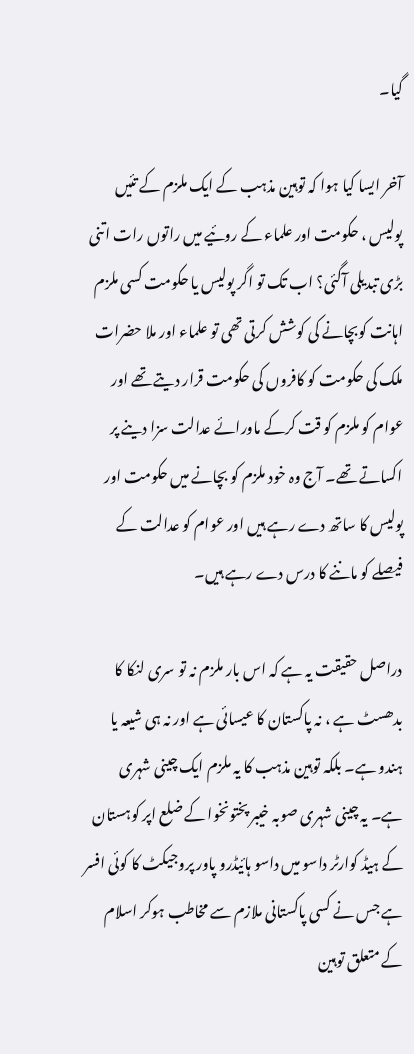گیا۔

آخر ایسا کیا ہوا کہ توہین مذہب کے ایک ملزم کے تئیں پولیس ، حکومت اور علماء کے روئیے میں راتوں رات اتنی بڑی تبدیلی آگئی؟ اب تک تو اگر پولیس یا حکومت کسی ملزم اہانت کوبچانے کی کوشش کرتی تھی تو علماء اور ملا حضرات ملک کی حکومت کو کافروں کی حکومت قرار دیتے تھے اور عوام کو ملزم کو قت کرکے ماورائے عدالت سزا دینے پر اکساتے تھے۔ آج وہ خود ملزم کو بچانے میں حکومت اور پولیس کا ساتھ دے رہے ہیں اور عوام کو عدالت کے فیصلے کو ماننے کا درس دے رہے ہیں۔

دراصل حقیقت یہ ہے کہ اس بار ملزم نہ تو سری لنکا کا بدھسٹ ہے ، نہ پاکستان کا عیسائی ہے اور نہ ہی شیعہ یا ہندو ہے۔ بلکہ توہین مذہب کا یہ ملزم ایک چینی شہری ہے۔ یہ چینی شہری صوبہ خیبر پختونخوا کے ضلع اپر کوہستان کے ہیڈ کوارٹر داسو میں داسو ہائیڈرو پاور پروجیکٹ کا کوئی افسر ہے جس نے کسی پاکستانی ملازم سے مخاطب ہوکر اسلام کے متعلق توہین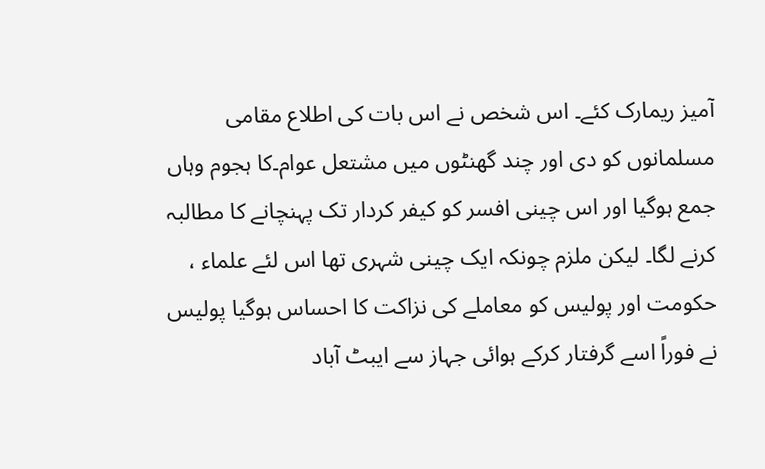آمیز ریمارک کئے۔ اس شخص نے اس بات کی اطلاع مقامی مسلمانوں کو دی اور چند گھنٹوں میں مشتعل عوام۔کا ہجوم وہاں جمع ہوگیا اور اس چینی افسر کو کیفر کردار تک پہنچانے کا مطالبہ کرنے لگا۔ لیکن ملزم چونکہ ایک چینی شہری تھا اس لئے علماء ، حکومت اور پولیس کو معاملے کی نزاکت کا احساس ہوگیا پولیس نے فوراً اسے گرفتار کرکے ہوائی جہاز سے ایبٹ آباد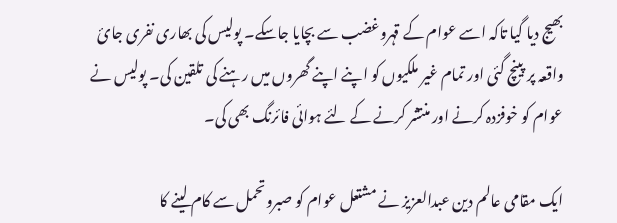بھیج دیا گیا تاکہ اسے عوام کے قہروغضب سے بچایا جاسکے۔ پولیس کی بھاری نفری جائ واقعہ پر پینچ گئی اور تمام غیر ملکیوں کو اپنے اپنے گھروں میں رہنے کی تلقین کی۔ پولیس نے عوام کو خوفزدہ کرنے اور منتشر کرنے کے لئے ہوائی فائرنگ بھی کی۔

ایک مقامی عالم دین عبدالعزیز نے مشتعل عوام کو صبروتحمل سے کام لینے کا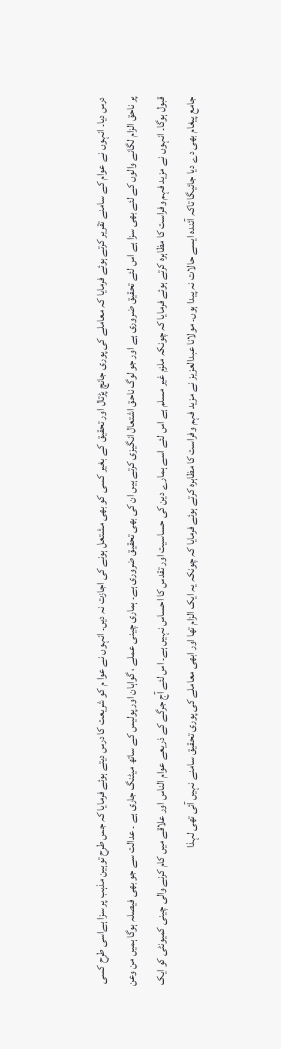درس دیا۔ انہوں نے عوام کے سامنے تقریر کرتے ہوئے فرمایا کہ معاملے کی پوری جانچ پڑتال اور تحقیق کے بغیر کسی کو بھی مشتعل ہونے کی اجازت نہ دیں۔ انہوں نے عوا م کو شریعت کا درس دیتے ہوئے فرمایا کہ جس طرح توہین مذہب پر سزا ہےاسی طرح کسی پر ناحق الزام لگانے والوں کے لئے بھی سزا ہے اس لئے تحقیق ضروری ہے اور جو لوگ ناحق اشتعال انگیزی کرتے ہیں ان کی بھی تحقیق ضروری ہے۔ ہماری چینی عملے ، گواہان اور پولیس کے ساتھ میٹنگ جاری ہے ۔ عدالت سے جو بھی فیصلہ ہوگا ہمیں من وعن قبول ہوگا۔ انہوں نے مزید فہم وفراست کا مظاہرہ کرتے ہوئے فرمایا کہ چونکہ ملزم غیر مسلم ہے اس لئے اسے ہمارے دین کی حساسیت اور تقدس کا احساس نہیں ہے۔ اس لئے آج جرگے کے ذریعے عوام الناس اور علاقے میں کام کرنے والی چینی کمیونٹی کو ایک جامع پیغام بھی دے دیا جائیگا تاکہ آئندہ ایسے حالات نہ پیدا ہوں۔ مولانا عبدالعزیز نے مزید فہم وفراست کا مظاہرہ کرتے ہوئے فرمایا کہ چونکہ یہ ایک الزام تھا اور ابھی معاملے کی پوری تحقیق سامنے نہیں آئی تھی لہذا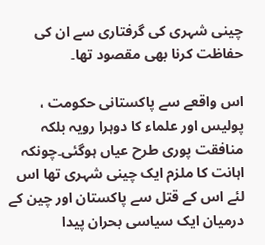چینی شہری کی گرفتاری سے ان کی حفاظت کرنا بھی مقصود تھا۔

اس واقعے سے پاکستانی حکومت ، پولیس اور علماء کا دوہرا رویہ بلکہ منافقت پوری طرح عیاں ہوگئی۔چونکہ اہانت کا ملزم ایک چینی شہری تھا اس لئے اس کے قتل سے پاکستان اور چین کے درمیان ایک سیاسی بحران پیدا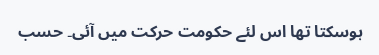ہوسکتا تھا اس لئے حکومت حرکت میں آئی۔ حسب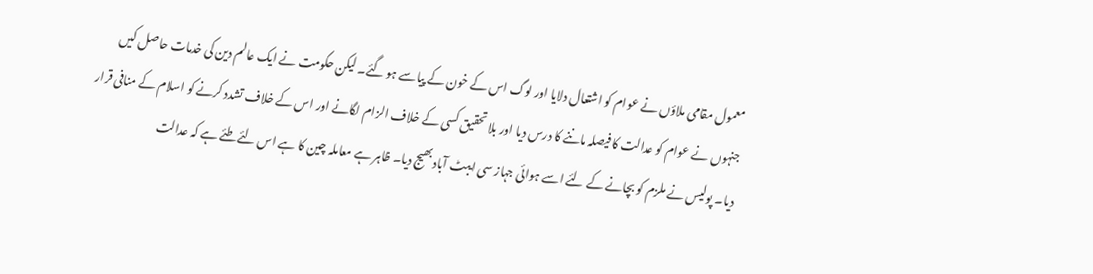معمول مقامی ملاؤں نے عوام کو اشتعال دلایا اور لوگ اس کے خون کے پیاسے ہو گئے۔ لیکن حکومت نے ایک عالم دین کی خدمات حاصل کیں جنہوں نے عوام کو عدالت کا فیصلہ ماننے کا درس دیا اور بلا تحقیق کسی کے خلاف الزام لگانے اور اس کے خلاف تشدد کرنے کو اسلام کے منافی قرار دیا۔ پولیس نے ملزم کو بچانے کے لئے اسے ہوائی جہاز سی ایبٹ آباد بھیج دیا۔ ظاہر ہے معاملہ چین کا ہے اس لئے طئے ہے کہ عدالت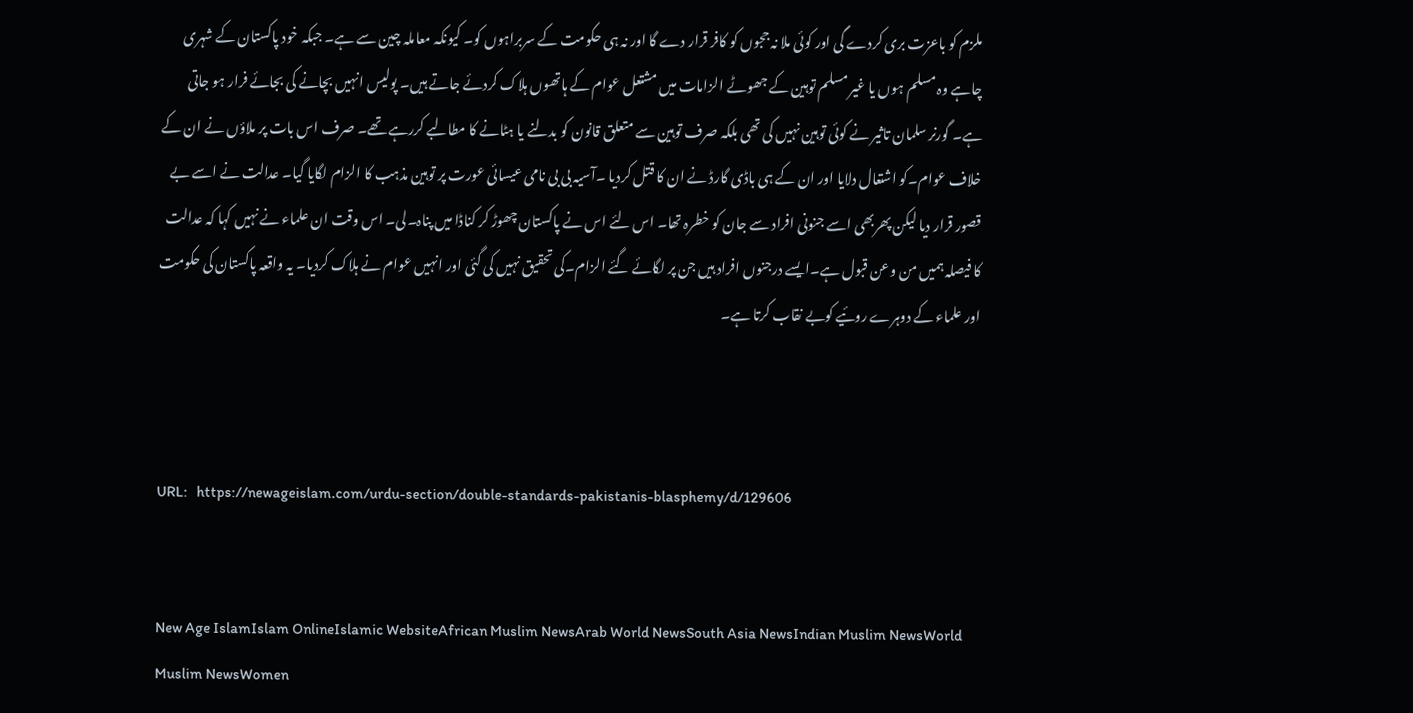ملزم کو باعزت بری کردے گی اور کوئی ملا نہ ججوں کو کافر قرار دے گا اور نہ ہی حکومت کے سربراہوں کو۔ کیونکہ معاملہ چین سے ہے۔ جبکہ خود پاکستان کے شہری چاہے وہ مسلم ہوں یا غیر مسلم توہین کے جھوٹے الزامات میں مشتعل عوام کے ہاتھوں ہلاک کردئے جاتے ہیں۔ پولیس انہیں بچانے کی بجائے فرار ہو جاتی ہے۔ گورنر سلمان تاثیر نے کوئی توہین نہیں کی تھی بلکہ صرف توہین سے متعلق قانون کو بدلنے یا ہٹانے کا مطالبے کررہے تھے۔ صرف اس بات پر ملاؤں نے ان کے خلاف عوام۔کو اشتعال دلایا اور ان کے ہی باڈی گارڈ نے ان کا قتل کردیا ۔آسیہ بی بی نامی عیسائی عورت پر توہین مذہب کا الزام لگایا گیا۔ عدالت نے اسے بے قصور قرار دیا لیکن پھربھی اسے جنونی افراد سے جان کو خطرہ تھا۔ اس لئے اس نے پاکستان چھوڑ کر کناڈا میں پناہ۔لی۔ اس وقت ان علماء نے نہیں کہا کہ عدالت کا فیصلہ ہمیں من وعن قبول ہے۔ایسے درجنوں افراد ہیں جن پر لگائے گئے الزام۔کی تحقیق نہیں کی گئی اور انہیں عوام نے ہلاک کردیا۔ یہ واقعہ پاکستان کی حکومت اور علماء کے دوہرے روئیے کوبے نقاب کرتا ہے۔



URL:   https://newageislam.com/urdu-section/double-standards-pakistanis-blasphemy/d/129606


New Age IslamIslam OnlineIslamic WebsiteAfrican Muslim NewsArab World NewsSouth Asia NewsIndian Muslim NewsWorld Muslim NewsWomen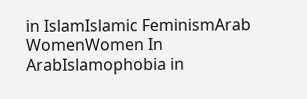in IslamIslamic FeminismArab WomenWomen In ArabIslamophobia in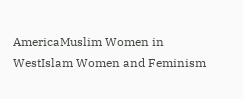AmericaMuslim Women in WestIslam Women and Feminism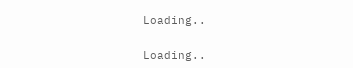Loading..

Loading..